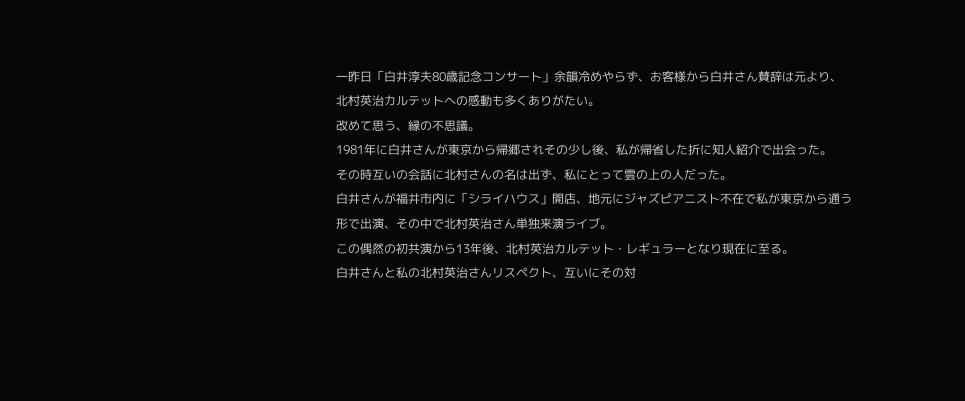一昨日「白井淳夫80歳記念コンサート」余韻冷めやらず、お客様から白井さん賛辞は元より、北村英治カルテットへの感動も多くありがたい。
改めて思う、縁の不思議。
1981年に白井さんが東京から帰郷されその少し後、私が帰省した折に知人紹介で出会った。
その時互いの会話に北村さんの名は出ず、私にとって雲の上の人だった。
白井さんが福井市内に「シライハウス」開店、地元にジャズピアニスト不在で私が東京から通う形で出演、その中で北村英治さん単独来演ライブ。
この偶然の初共演から13年後、北村英治カルテット・レギュラーとなり現在に至る。
白井さんと私の北村英治さんリスペクト、互いにその対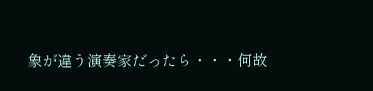象が違う演奏家だったら・・・何故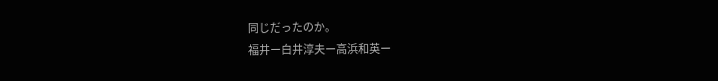同じだったのか。
福井ー白井淳夫ー高浜和英ー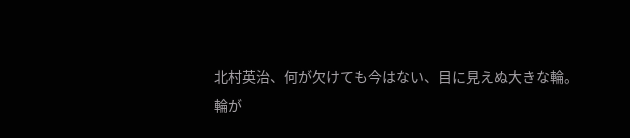北村英治、何が欠けても今はない、目に見えぬ大きな輪。
輪が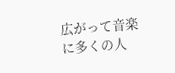広がって音楽に多くの人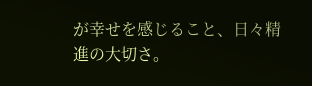が幸せを感じること、日々精進の大切さ。